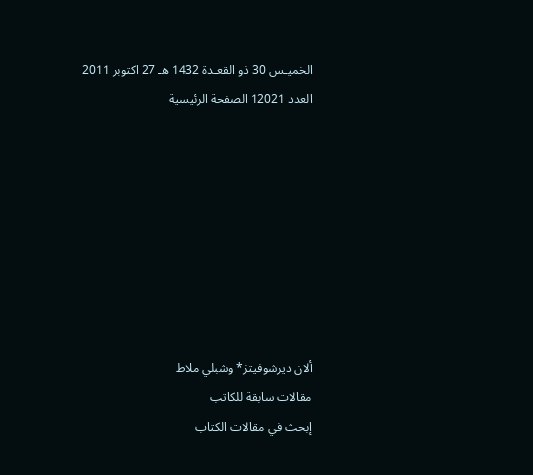الخميـس 30 ذو القعـدة 1432 هـ 27 اكتوبر 2011 العدد 12021 الصفحة الرئيسية








ألان ديرشوفيتز* وشبلي ملاط
مقالات سابقة للكاتب
إبحث في مقالات الكتاب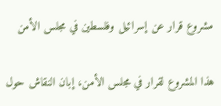مشروع قرار عن إسرائيل وفلسطين في مجلس الأمن

هذا المشروع لقرار في مجلس الأمن، إبان النقاش حول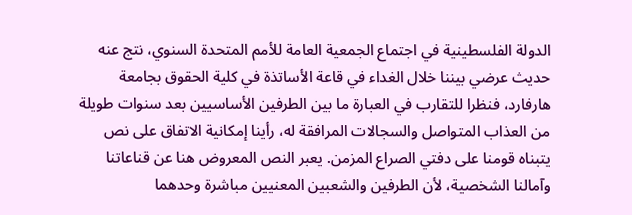الدولة الفلسطينية في اجتماع الجمعية العامة للأمم المتحدة السنوي، نتج عنه حديث عرضي بيننا خلال الغداء في قاعة الأساتذة في كلية الحقوق بجامعة هارفارد، فنظرا للتقارب في العبارة ما بين الطرفين الأساسيين بعد سنوات طويلة من العذاب المتواصل والسجالات المرافقة له، رأينا إمكانية الاتفاق على نص يتبناه قومنا على دفتي الصراع المزمن. يعبر النص المعروض هنا عن قناعاتنا وآمالنا الشخصية، لأن الطرفين والشعبين المعنيين مباشرة وحدهما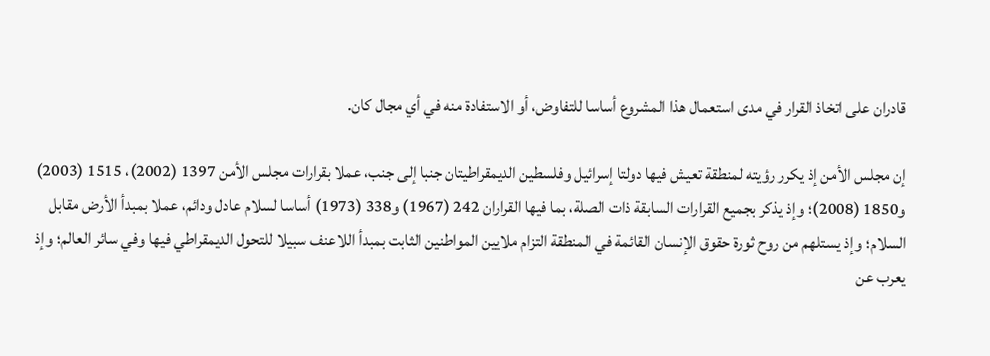قادران على اتخاذ القرار في مدى استعمال هذا المشروع أساسا للتفاوض، أو الاستفادة منه في أي مجال كان.

إن مجلس الأمن إذ يكرر رؤيته لمنطقة تعيش فيها دولتا إسرائيل وفلسطين الديمقراطيتان جنبا إلى جنب، عملا بقرارات مجلس الأمن 1397 (2002)، 1515 (2003) و1850 (2008)؛ وإذ يذكر بجميع القرارات السابقة ذات الصلة، بما فيها القراران 242 (1967) و338 (1973) أساسا لسلام عادل ودائم، عملا بمبدأ الأرض مقابل السلام؛ وإذ يستلهم من روح ثورة حقوق الإنسان القائمة في المنطقة التزام ملايين المواطنين الثابت بمبدأ اللاعنف سبيلا للتحول الديمقراطي فيها وفي سائر العالم؛ وإذ يعرب عن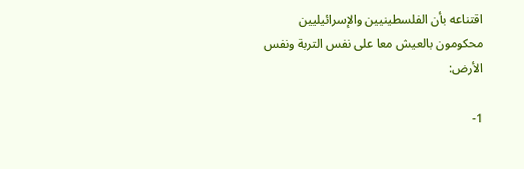اقتناعه بأن الفلسطينيين والإسرائيليين محكومون بالعيش معا على نفس التربة ونفس الأرض:

1-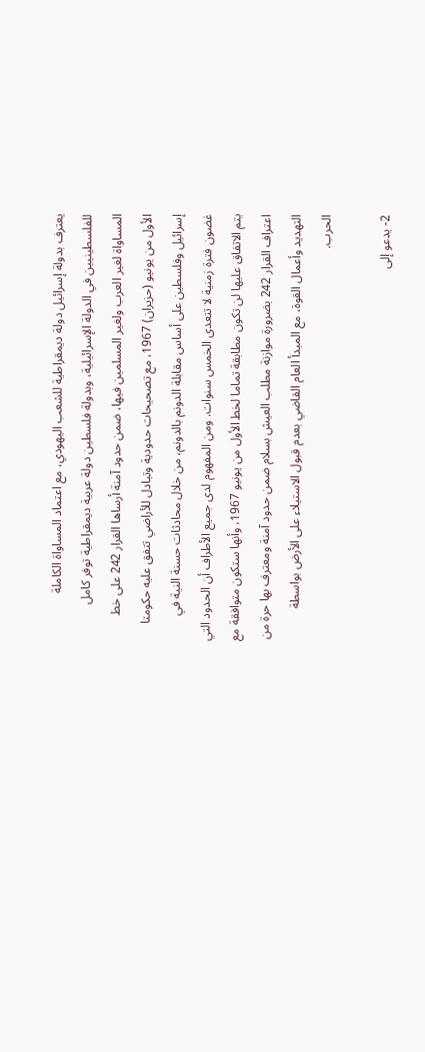يعترف بدولة إسرائيل دولة ديمقراطية للشعب اليهودي، مع اعتماد المساواة الكاملة للفلسطينيين في الدولة الإسرائيلية، وبدولة فلسطين دولة عربية ديمقراطية توفر كامل المساواة لغير العرب ولغير المسلمين فيها، ضمن حدود آمنة أرساها القرار 242 على خط الأول من يونيو (حزيران) 1967، مع تصحيحات حدودية وتبادل للأراضي تتفق عليه حكومتا إسرائيل وفلسطين على أساس مقابلة الدونم بالدونم، من خلال محادثات حسنة النية في غضون فترة زمنية لا تتعدى الخمس سنوات. ومن المفهوم لدى جميع الأطراف أن الحدود التي يتم الاتفاق عليها لن تكون مطابقة تماما لخط الأول من يونيو 1967، وأنها ستكون متوافقة مع اعتراف القرار 242 بضرورة موازنة مطلب العيش بسلام ضمن حدود آمنة ومعترف بها حرة من التهديد وأعمال القوة، مع المبدأ العام القاضي بعدم قبول الاستيلاء على الأرض بواسطة الحرب.

2- يدعو إلى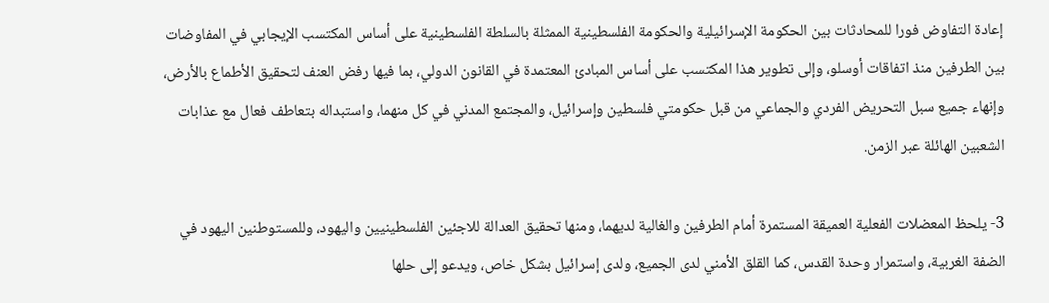إعادة التفاوض فورا للمحادثات بين الحكومة الإسرائيلية والحكومة الفلسطينية الممثلة بالسلطة الفلسطينية على أساس المكتسب الإيجابي في المفاوضات بين الطرفين منذ اتفاقات أوسلو، وإلى تطوير هذا المكتسب على أساس المبادئ المعتمدة في القانون الدولي، بما فيها رفض العنف لتحقيق الأطماع بالأرض، وإنهاء جميع سبل التحريض الفردي والجماعي من قبل حكومتي فلسطين وإسرائيل، والمجتمع المدني في كل منهما، واستبداله بتعاطف فعال مع عذابات الشعبين الهائلة عبر الزمن.

3- يلحظ المعضلات الفعلية العميقة المستمرة أمام الطرفين والغالية لديهما، ومنها تحقيق العدالة للاجئين الفلسطينيين واليهود، وللمستوطنين اليهود في الضفة الغربية، واستمرار وحدة القدس، كما القلق الأمني لدى الجميع، ولدى إسرائيل بشكل خاص، ويدعو إلى حلها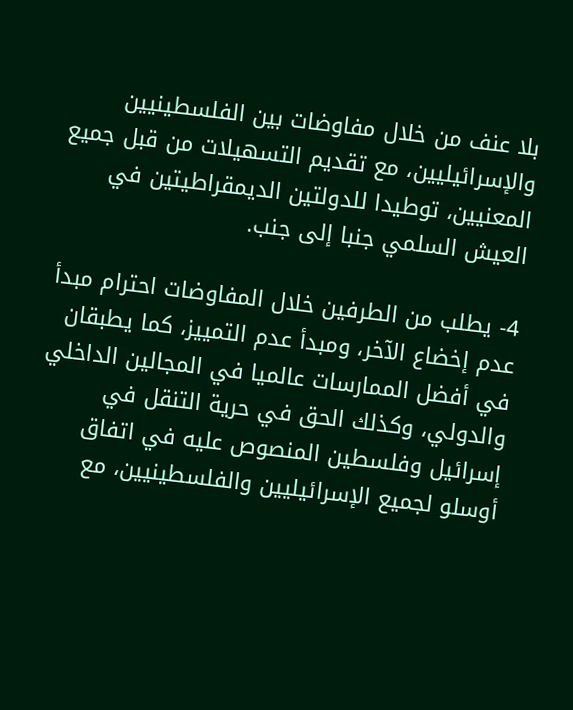بلا عنف من خلال مفاوضات بين الفلسطينيين والإسرائيليين، مع تقديم التسهيلات من قبل جميع المعنيين، توطيدا للدولتين الديمقراطيتين في العيش السلمي جنبا إلى جنب.

4- يطلب من الطرفين خلال المفاوضات احترام مبدأ عدم إخضاع الآخر، ومبدأ عدم التمييز، كما يطبقان في أفضل الممارسات عالميا في المجالين الداخلي والدولي، وكذلك الحق في حرية التنقل في إسرائيل وفلسطين المنصوص عليه في اتفاق أوسلو لجميع الإسرائيليين والفلسطينيين، مع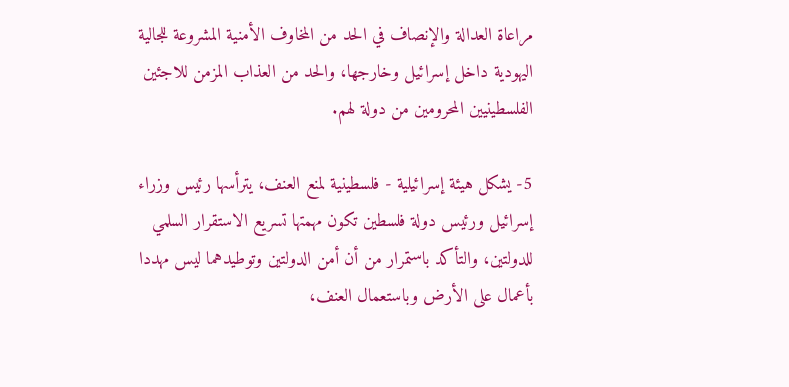مراعاة العدالة والإنصاف في الحد من المخاوف الأمنية المشروعة للجالية اليهودية داخل إسرائيل وخارجها، والحد من العذاب المزمن للاجئين الفلسطينيين المحرومين من دولة لهم.

5- يشكل هيئة إسرائيلية - فلسطينية لمنع العنف، يترأسها رئيس وزراء إسرائيل ورئيس دولة فلسطين تكون مهمتها تسريع الاستقرار السلمي للدولتين، والتأكد باستمرار من أن أمن الدولتين وتوطيدهما ليس مهددا بأعمال على الأرض وباستعمال العنف،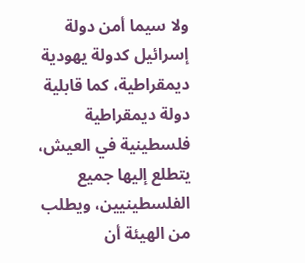ولا سيما أمن دولة إسرائيل كدولة يهودية ديمقراطية، كما قابلية دولة ديمقراطية فلسطينية في العيش، يتطلع إليها جميع الفلسطينيين، ويطلب من الهيئة أن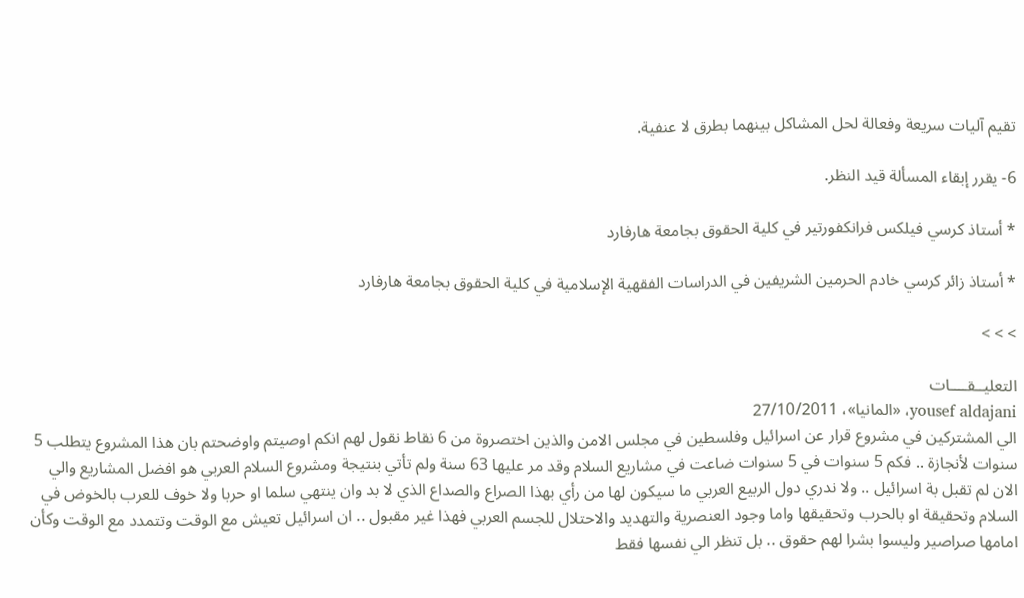تقيم آليات سريعة وفعالة لحل المشاكل بينهما بطرق لا عنفية.

6- يقرر إبقاء المسألة قيد النظر.

* أستاذ كرسي فيلكس فرانكفورتير في كلية الحقوق بجامعة هارفارد

* أستاذ زائر كرسي خادم الحرمين الشريفين في الدراسات الفقهية الإسلامية في كلية الحقوق بجامعة هارفارد

> > >

التعليــقــــات
yousef aldajani، «المانيا»، 27/10/2011
الي المشتركين في مشروع قرار عن اسرائيل وفلسطين في مجلس الامن والذين اختصروة من 6 نقاط نقول لهم انكم اوصيتم واوضحتم بان هذا المشروع يتطلب 5 سنوات لأنجازة .. فكم 5 سنوات في 5 سنوات ضاعت في مشاريع السلام وقد مر عليها 63 سنة ولم تأتي بنتيجة ومشروع السلام العربي هو افضل المشاريع والي الان لم تقبل بة اسرائيل .. ولا ندري دول الربيع العربي ما سيكون لها من رأي بهذا الصراع والصداع الذي لا بد وان ينتهي سلما او حربا ولا خوف للعرب بالخوض في السلام وتحقيقة او بالحرب وتحقيقها واما وجود العنصرية والتهديد والاحتلال للجسم العربي فهذا غير مقبول .. ان اسرائيل تعيش مع الوقت وتتمدد مع الوقت وكأن امامها صراصير وليسوا بشرا لهم حقوق .. بل تنظر الي نفسها فقط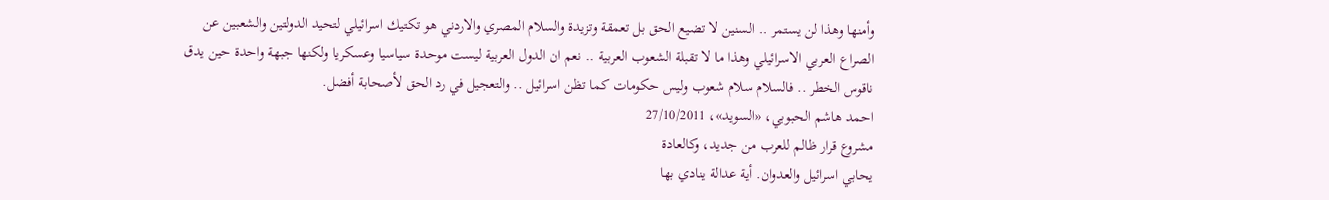وأمنها وهذا لن يستمر .. السنين لا تضيع الحق بل تعمقة وتزيدة والسلام المصري والاردني هو تكتيك اسرائيلي لتحيد الدولتين والشعبين عن الصراع العربي الاسرائيلي وهذا ما لا تقبلة الشعوب العربية .. نعم ان الدول العربية ليست موحدة سياسيا وعسكريا ولكنها جبهة واحدة حين يدق ناقوس الخطر .. فالسلام سلام شعوب وليس حكومات كما تظن اسرائيل .. والتعجيل في رد الحق لأصحابة أفضل.
احمد هاشم الحبوبي، «السويد»، 27/10/2011
مشروع قرار ظالم للعرب من جديد، وكالعادة
يحابي اسرائيل والعدوان. أية عدالة ينادي بها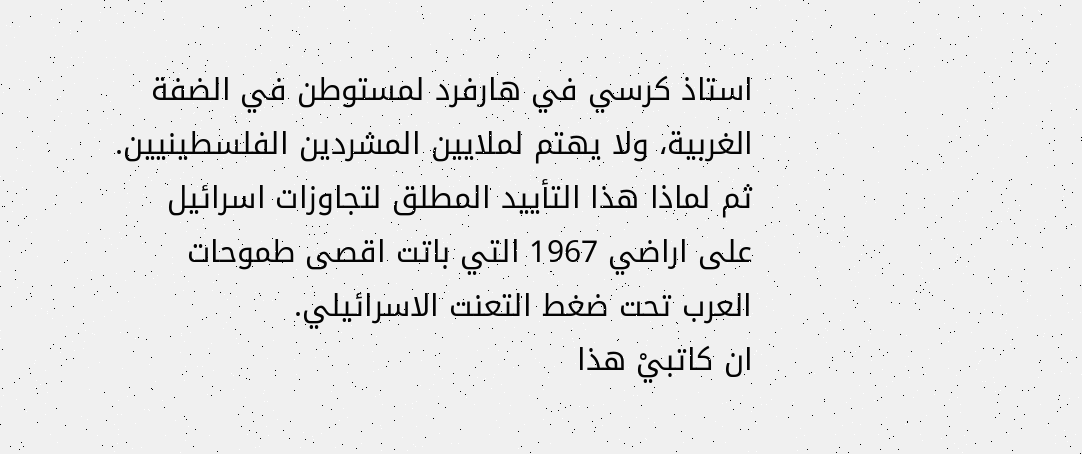استاذ كرسي في هارفرد لمستوطن في الضفة
الغربية، ولا يهتم لملايين المشردين الفلسطينيين.
ثم لماذا هذا التأييد المطلق لتجاوزات اسرائيل
على اراضي 1967 التي باتت اقصى طموحات
العرب تحت ضغط التعنت الاسرائيلي.
ان كاتبيْ هذا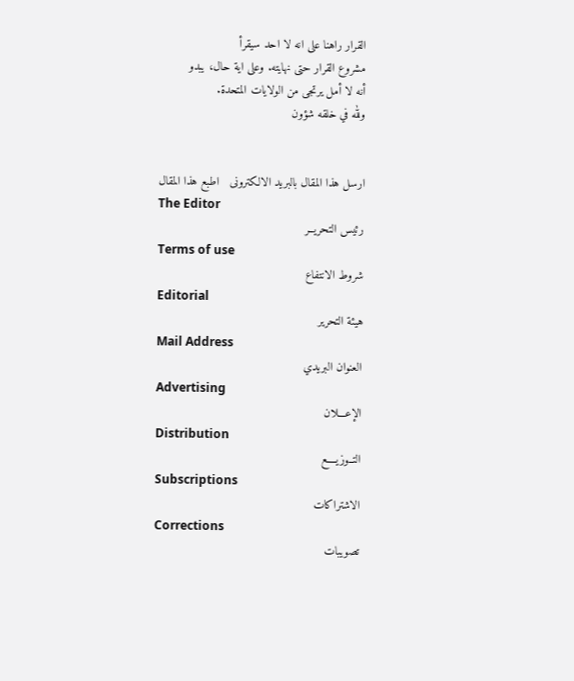القرار راهنا على انه لا احد سيقرأ
مشروع القرار حتى نهايته. وعلى اية حال، يبدو
أنه لا أمل يرتجى من الولايات المتحدة.
ولله في خلقه شؤون


ارسل هذا المقال بالبريد الالكترونى   اطبع هذا المقال
The Editor
رئيس التحريــر
Terms of use
شروط الانتفاع
Editorial
هيئة التحرير
Mail Address
العنوان البريدي
Advertising
الإعـــلان
Distribution
التــوزيــــع
Subscriptions
الاشتراكات
Corrections
تصويبات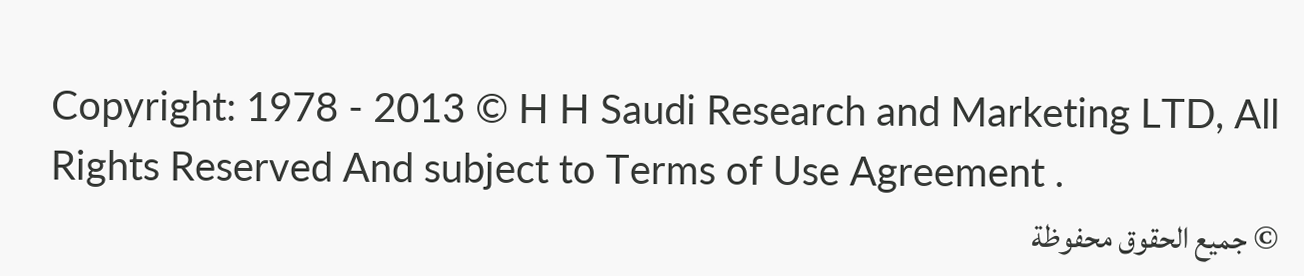Copyright: 1978 - 2013 © H H Saudi Research and Marketing LTD, All Rights Reserved And subject to Terms of Use Agreement .
© جميع الحقوق محفوظة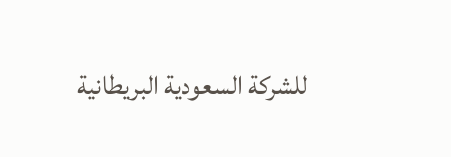للشركة السعودية البريطانية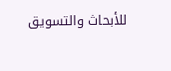للأبحاث والتسويق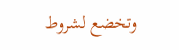وتخضع لشروط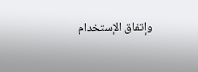وإتفاق الإستخدام